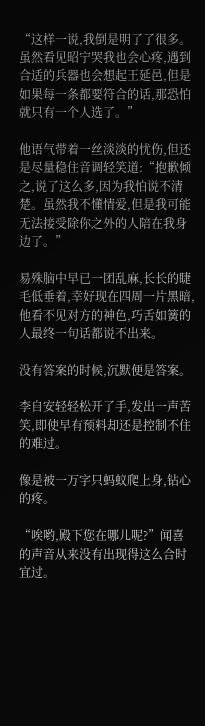“这样一说,我倒是明了了很多。虽然看见昭宁哭我也会心疼,遇到合适的兵器也会想起王延邑,但是如果每一条都要符合的话,那恐怕就只有一个人选了。”

他语气带着一丝淡淡的忧伤,但还是尽量稳住音调轻笑道:“抱歉倾之,说了这么多,因为我怕说不清楚。虽然我不懂情爱,但是我可能无法接受除你之外的人陪在我身边了。”

易殊脑中早已一团乱麻,长长的睫毛低垂着,幸好现在四周一片黑暗,他看不见对方的神色,巧舌如簧的人最终一句话都说不出来。

没有答案的时候,沉默便是答案。

李自安轻轻松开了手,发出一声苦笑,即使早有预料却还是控制不住的难过。

像是被一万字只蚂蚁爬上身,钻心的疼。

“唉哟,殿下您在哪儿呢?”闻喜的声音从来没有出现得这么合时宜过。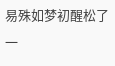易殊如梦初醒松了一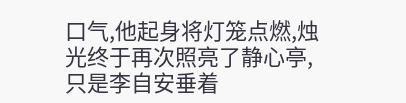口气,他起身将灯笼点燃,烛光终于再次照亮了静心亭,只是李自安垂着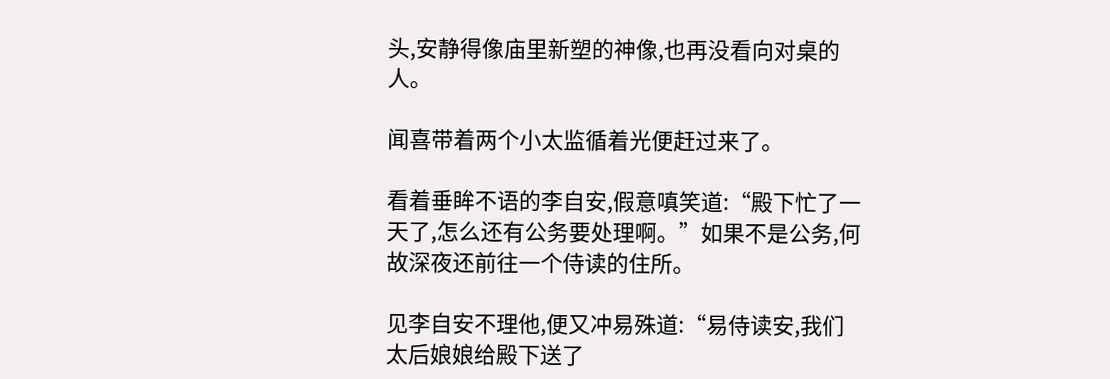头,安静得像庙里新塑的神像,也再没看向对桌的人。

闻喜带着两个小太监循着光便赶过来了。

看着垂眸不语的李自安,假意嗔笑道:“殿下忙了一天了,怎么还有公务要处理啊。”如果不是公务,何故深夜还前往一个侍读的住所。

见李自安不理他,便又冲易殊道:“易侍读安,我们太后娘娘给殿下送了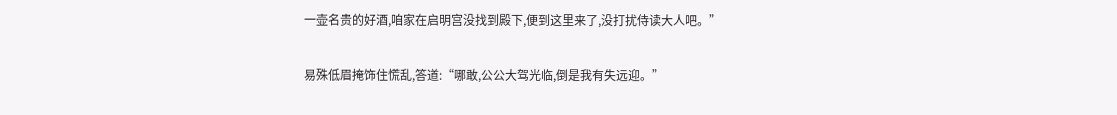一壶名贵的好酒,咱家在启明宫没找到殿下,便到这里来了,没打扰侍读大人吧。”

易殊低眉掩饰住慌乱,答道:“哪敢,公公大驾光临,倒是我有失远迎。”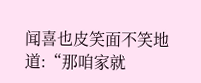闻喜也皮笑面不笑地道:“那咱家就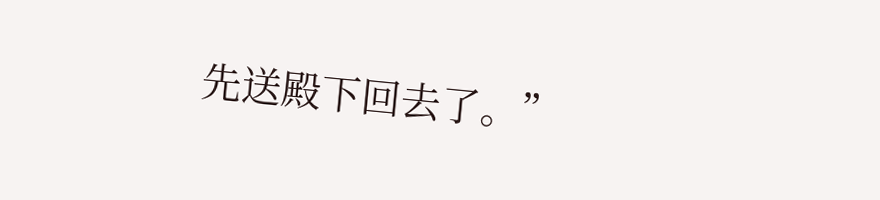先送殿下回去了。”